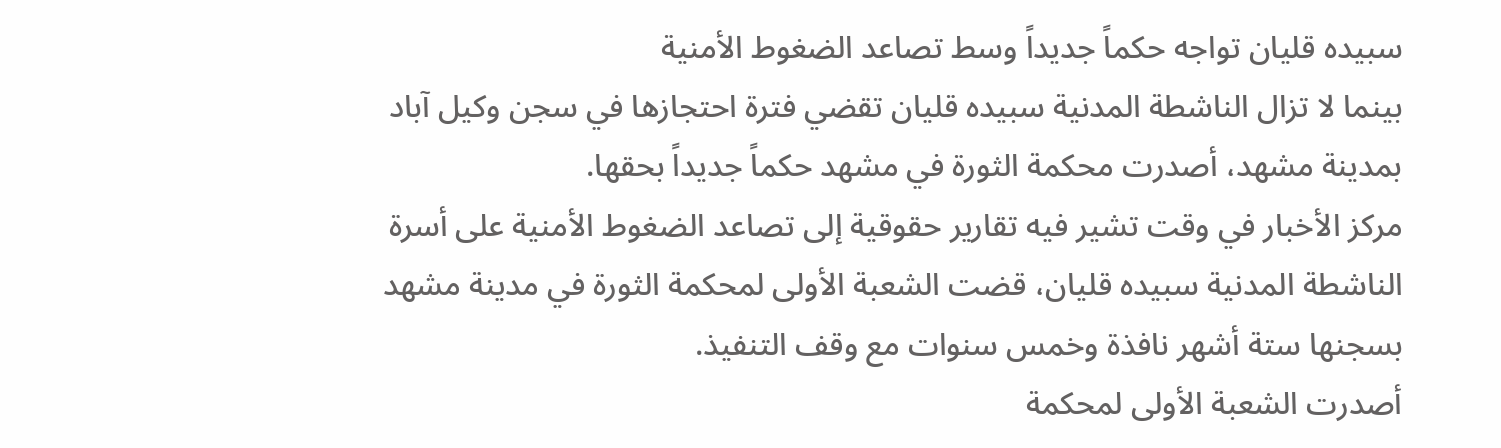سبیده قليان تواجه حكماً جديداً وسط تصاعد الضغوط الأمنية
بينما لا تزال الناشطة المدنية سبيده قليان تقضي فترة احتجازها في سجن وكيل آباد بمدينة مشهد، أصدرت محكمة الثورة في مشهد حكماً جديداً بحقها.
مركز الأخبار في وقت تشير فيه تقارير حقوقية إلى تصاعد الضغوط الأمنية على أسرة الناشطة المدنية سبيده قليان، قضت الشعبة الأولى لمحكمة الثورة في مدينة مشهد بسجنها ستة أشهر نافذة وخمس سنوات مع وقف التنفيذ.
أصدرت الشعبة الأولى لمحكمة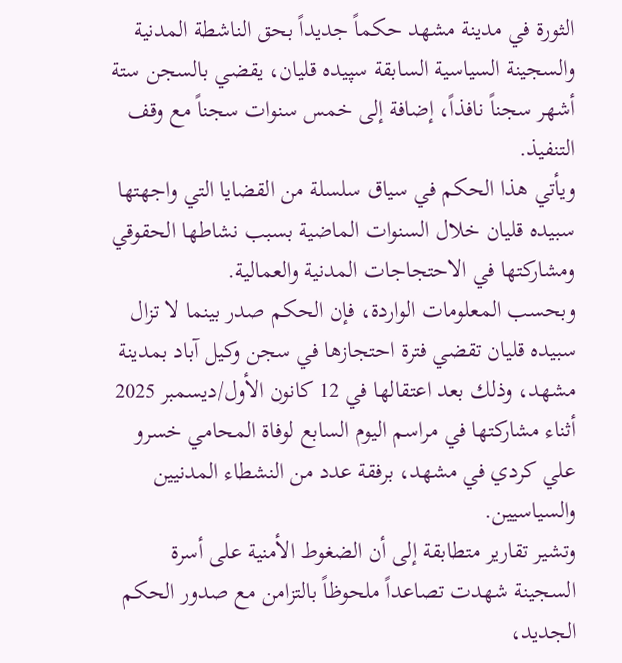الثورة في مدينة مشهد حكماً جديداً بحق الناشطة المدنية والسجينة السياسية السابقة سپیده قليان، يقضي بالسجن ستة أشهر سجناً نافذاً، إضافة إلى خمس سنوات سجناً مع وقف التنفيذ.
ويأتي هذا الحكم في سياق سلسلة من القضايا التي واجهتها سبيده قليان خلال السنوات الماضية بسبب نشاطها الحقوقي ومشاركتها في الاحتجاجات المدنية والعمالية.
وبحسب المعلومات الواردة، فإن الحكم صدر بينما لا تزال سبيده قليان تقضي فترة احتجازها في سجن وكيل آباد بمدينة مشهد، وذلك بعد اعتقالها في 12 كانون الأول/ديسمبر 2025 أثناء مشاركتها في مراسم اليوم السابع لوفاة المحامي خسرو علي كردي في مشهد، برفقة عدد من النشطاء المدنيين والسياسيين.
وتشير تقارير متطابقة إلى أن الضغوط الأمنية على أسرة السجينة شهدت تصاعداً ملحوظاً بالتزامن مع صدور الحكم الجديد،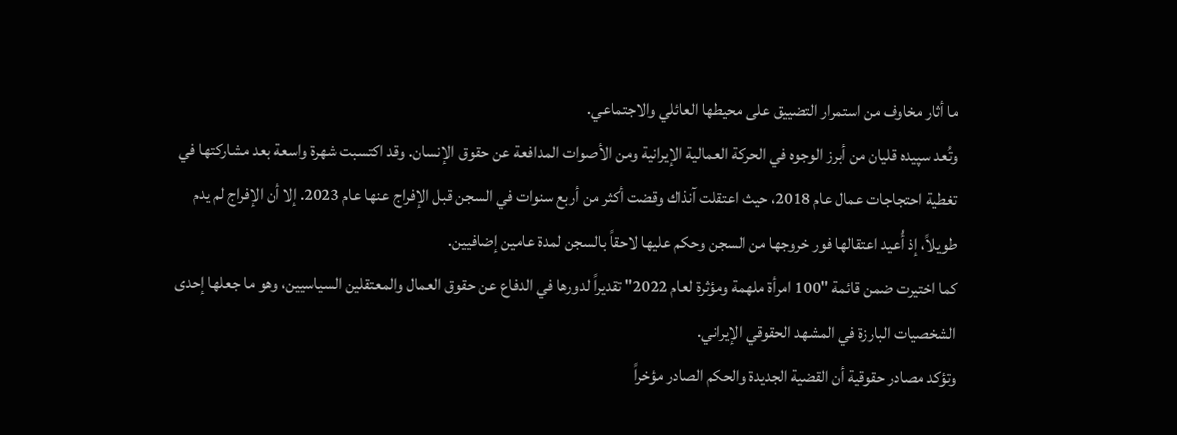ما أثار مخاوف من استمرار التضييق على محيطها العائلي والاجتماعي.
وتُعد سپیده قليان من أبرز الوجوه في الحركة العمالية الإيرانية ومن الأصوات المدافعة عن حقوق الإنسان. وقد اكتسبت شهرة واسعة بعد مشاركتها في تغطية احتجاجات عمال عام 2018، حيث اعتقلت آنذاك وقضت أكثر من أربع سنوات في السجن قبل الإفراج عنها عام 2023. إلا أن الإفراج لم يدم طويلاً، إذ أُعيد اعتقالها فور خروجها من السجن وحكم عليها لاحقاً بالسجن لمدة عامين إضافيين.
كما اختيرت ضمن قائمة "100 امرأة ملهمة ومؤثرة لعام 2022" تقديراً لدورها في الدفاع عن حقوق العمال والمعتقلين السياسيين، وهو ما جعلها إحدى الشخصيات البارزة في المشهد الحقوقي الإيراني.
وتؤكد مصادر حقوقية أن القضية الجديدة والحكم الصادر مؤخراً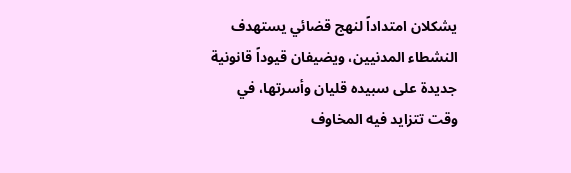يشكلان امتداداً لنهج قضائي يستهدف النشطاء المدنيين، ويضيفان قيوداً قانونية جديدة على سبيده قليان وأسرتها، في وقت تتزايد فيه المخاوف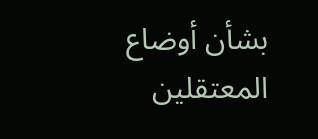بشأن أوضاع المعتقلين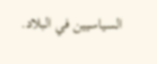السياسيين في البلاد.